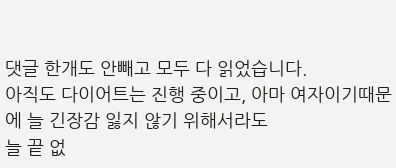댓글 한개도 안빼고 모두 다 읽었습니다.
아직도 다이어트는 진행 중이고, 아마 여자이기때문에 늘 긴장감 잃지 않기 위해서라도
늘 끝 없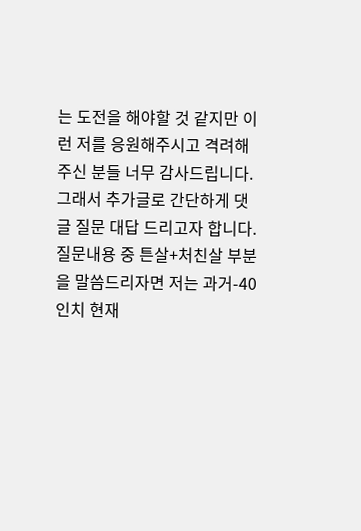는 도전을 해야할 것 같지만 이런 저를 응원해주시고 격려해주신 분들 너무 감사드립니다.
그래서 추가글로 간단하게 댓글 질문 대답 드리고자 합니다.
질문내용 중 튼살+처친살 부분을 말씀드리자면 저는 과거-40인치 현재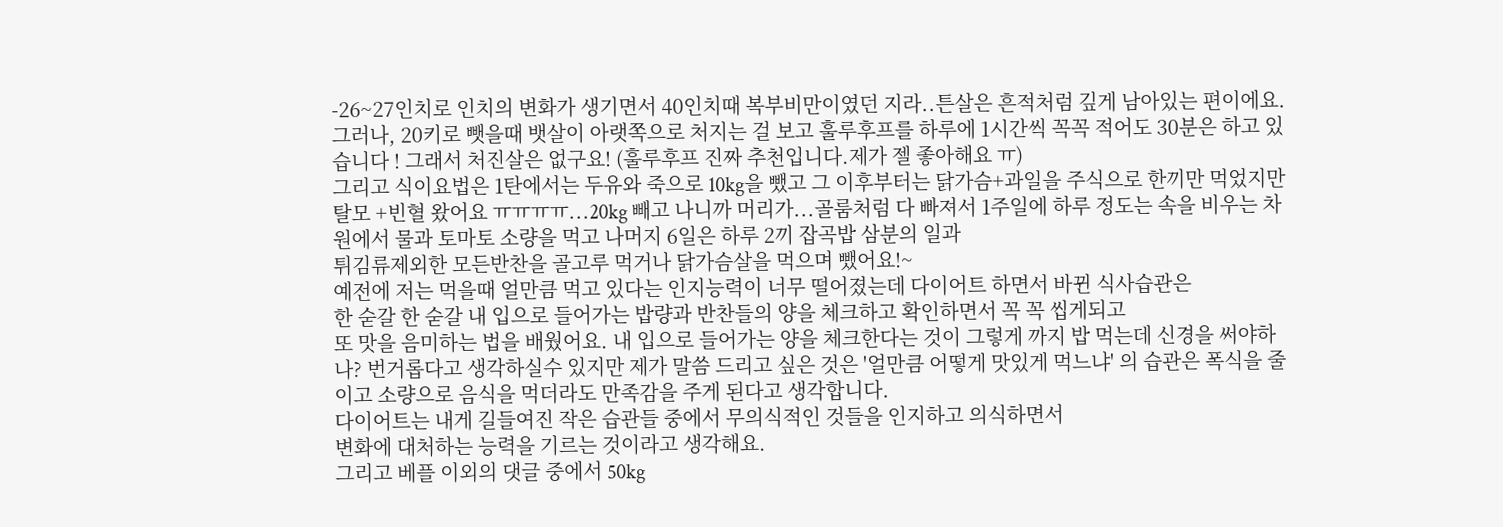-26~27인치로 인치의 변화가 생기면서 40인치때 복부비만이였던 지라..튼살은 흔적처럼 깊게 남아있는 편이에요.
그러나, 20키로 뺏을때 뱃살이 아랫쪽으로 처지는 걸 보고 훌루후프를 하루에 1시간씩 꼭꼭 적어도 30분은 하고 있습니다 ! 그래서 처진살은 없구요! (훌루후프 진짜 추천입니다.제가 젤 좋아해요 ㅠ)
그리고 식이요법은 1탄에서는 두유와 죽으로 10kg을 뺐고 그 이후부터는 닭가슴+과일을 주식으로 한끼만 먹었지만 탈모 +빈혈 왔어요 ㅠㅠㅠㅠ...20kg 빼고 나니까 머리가...골룸처럼 다 빠져서 1주일에 하루 정도는 속을 비우는 차원에서 물과 토마토 소량을 먹고 나머지 6일은 하루 2끼 잡곡밥 삼분의 일과
튀김류제외한 모든반찬을 골고루 먹거나 닭가슴살을 먹으며 뺐어요!~
예전에 저는 먹을때 얼만큼 먹고 있다는 인지능력이 너무 떨어졌는데 다이어트 하면서 바뀐 식사습관은
한 숟갈 한 숟갈 내 입으로 들어가는 밥량과 반찬들의 양을 체크하고 확인하면서 꼭 꼭 씹게되고
또 맛을 음미하는 법을 배웠어요. 내 입으로 들어가는 양을 체크한다는 것이 그렇게 까지 밥 먹는데 신경을 써야하나? 번거롭다고 생각하실수 있지만 제가 말씀 드리고 싶은 것은 '얼만큼 어떻게 맛있게 먹느냐' 의 습관은 폭식을 줄이고 소량으로 음식을 먹더라도 만족감을 주게 된다고 생각합니다.
다이어트는 내게 길들여진 작은 습관들 중에서 무의식적인 것들을 인지하고 의식하면서
변화에 대처하는 능력을 기르는 것이라고 생각해요.
그리고 베플 이외의 댓글 중에서 50kg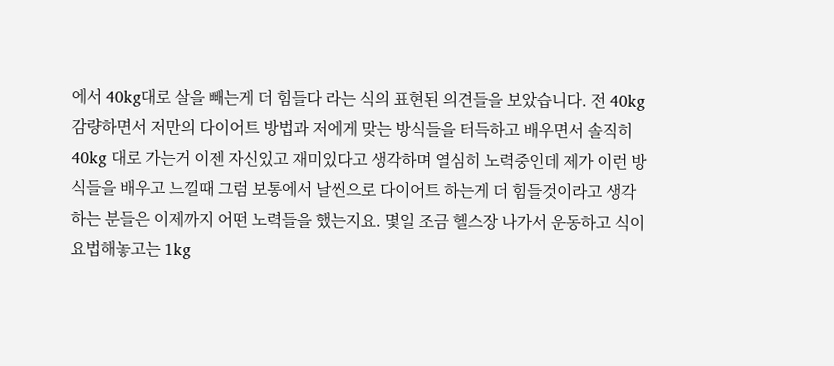에서 40kg대로 살을 빼는게 더 힘들다 라는 식의 표현된 의견들을 보았습니다. 전 40kg 감량하면서 저만의 다이어트 방법과 저에게 맞는 방식들을 터득하고 배우면서 솔직히 40kg 대로 가는거 이젠 자신있고 재미있다고 생각하며 열심히 노력중인데 제가 이런 방식들을 배우고 느낄때 그럼 보통에서 날씬으로 다이어트 하는게 더 힘들것이라고 생각하는 분들은 이제까지 어떤 노력들을 했는지요. 몇일 조금 헬스장 나가서 운동하고 식이요법해놓고는 1kg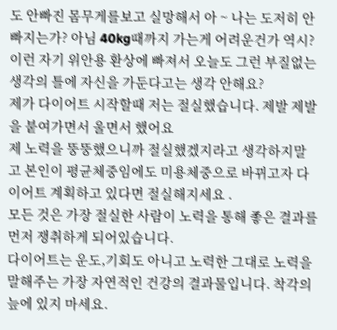도 안빠진 몸무게를보고 실망해서 아 ~ 나는 도저히 안빠지는가? 아님 40kg때까지 가는게 어려운건가 역시?
이런 자기 위안용 환상에 빠져서 오늘도 그런 부질없는 생각의 틀에 자신을 가둔다고는 생각 안해요?
제가 다이어트 시작할때 저는 절실했습니다. 제발 제발을 붙여가면서 울면서 했어요
제 노력을 뚱뚱했으니까 절실했겠지라고 생각하지말고 본인이 평균체중임에도 미용체중으로 바뀌고자 다이어트 계획하고 있다면 절실해지세요 .
모든 것은 가장 절실한 사람이 노력을 통해 좋은 결과를 먼저 쟁취하게 되어있습니다.
다이어트는 운도,기회도 아니고 노력한 그대로 노력을 말해주는 가장 자연적인 건강의 결과물입니다. 착각의 늪에 있지 마세요.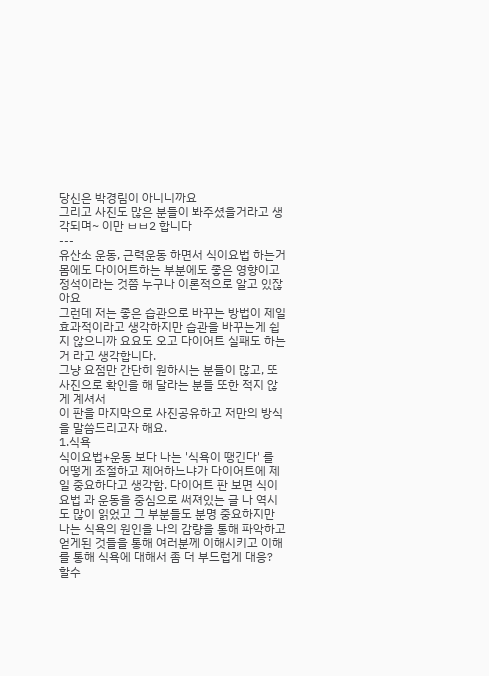당신은 박경림이 아니니까요
그리고 사진도 많은 분들이 봐주셨을거라고 생각되며~ 이만 ㅂㅂ2 합니다
---
유산소 운동, 근력운동 하면서 식이요법 하는거 몸에도 다이어트하는 부분에도 좋은 영향이고 정석이라는 것쯤 누구나 이론적으로 알고 있잖아요
그런데 저는 좋은 습관으로 바꾸는 방법이 제일 효과적이라고 생각하지만 습관을 바꾸는게 쉽지 않으니까 요요도 오고 다이어트 실패도 하는거 라고 생각합니다.
그냥 요점만 간단히 원하시는 분들이 많고, 또 사진으로 확인을 해 달라는 분들 또한 적지 않게 계셔서
이 판을 마지막으로 사진공유하고 저만의 방식을 말씀드리고자 해요.
1.식욕
식이요법+운동 보다 나는 '식욕이 땡긴다' 를 어떻게 조절하고 제어하느냐가 다이어트에 제일 중요하다고 생각함. 다이어트 판 보면 식이요법 과 운동을 중심으로 써져있는 글 나 역시도 많이 읽었고 그 부분들도 분명 중요하지만 나는 식욕의 원인을 나의 감량을 통해 파악하고 얻게된 것들을 통해 여러분께 이해시키고 이해를 통해 식욕에 대해서 좀 더 부드럽게 대응? 할수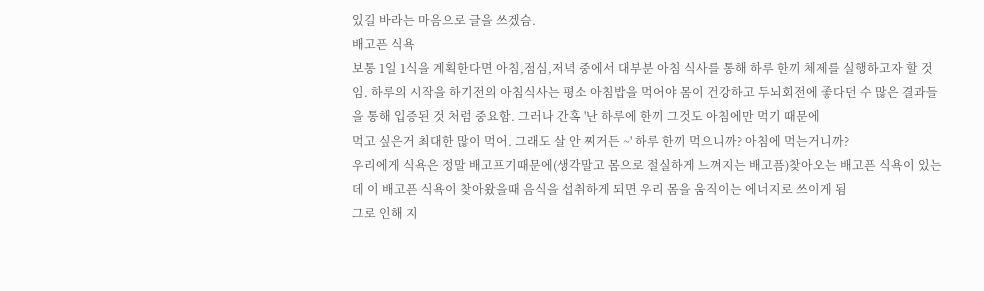있길 바라는 마음으로 글을 쓰겠슴.
배고픈 식욕
보통 1일 1식을 계획한다면 아침,점심,저녁 중에서 대부분 아침 식사를 통해 하루 한끼 체제를 실행하고자 할 것임. 하루의 시작을 하기전의 아침식사는 평소 아침밥을 먹어야 몸이 건강하고 두뇌회전에 좋다던 수 많은 결과들을 통해 입증된 것 처럼 중요함. 그러나 간혹 '난 하루에 한끼 그것도 아침에만 먹기 때문에
먹고 싶은거 최대한 많이 먹어. 그래도 살 안 찌거든 ~' 하루 한끼 먹으니까? 아침에 먹는거니까?
우리에게 식욕은 정말 배고프기때문에(생각말고 몸으로 절실하게 느껴지는 배고픔)찾아오는 배고픈 식욕이 있는데 이 배고픈 식욕이 찾아왔을때 음식을 섭취하게 되면 우리 몸을 움직이는 에너지로 쓰이게 됨
그로 인해 지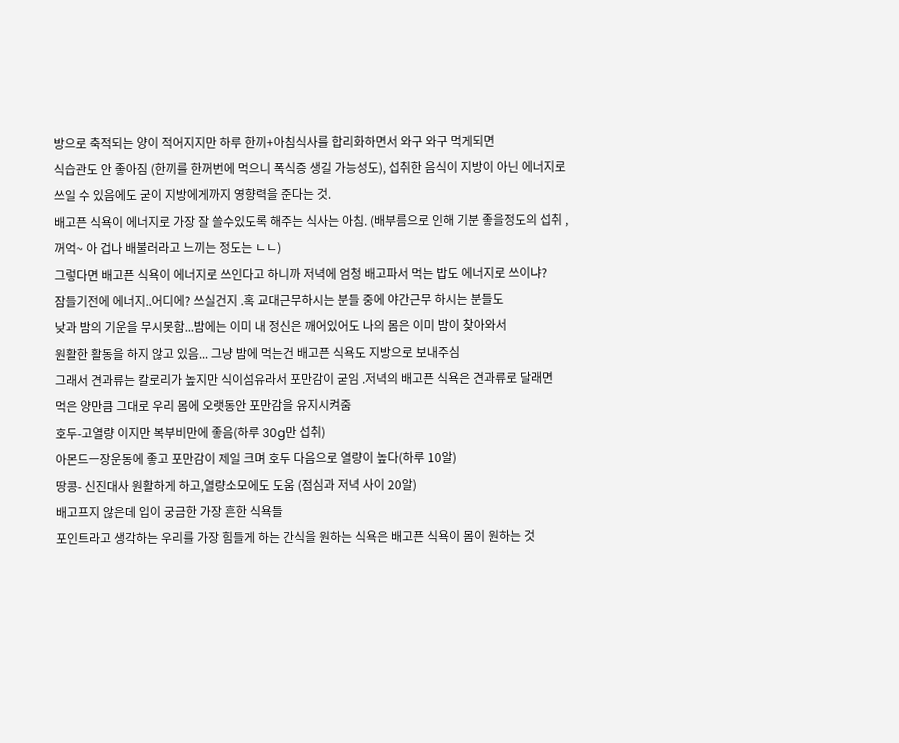방으로 축적되는 양이 적어지지만 하루 한끼+아침식사를 합리화하면서 와구 와구 먹게되면
식습관도 안 좋아짐 (한끼를 한꺼번에 먹으니 폭식증 생길 가능성도), 섭취한 음식이 지방이 아닌 에너지로 쓰일 수 있음에도 굳이 지방에게까지 영향력을 준다는 것.
배고픈 식욕이 에너지로 가장 잘 쓸수있도록 해주는 식사는 아침. (배부름으로 인해 기분 좋을정도의 섭취 , 꺼억~ 아 겁나 배불러라고 느끼는 정도는 ㄴㄴ)
그렇다면 배고픈 식욕이 에너지로 쓰인다고 하니까 저녁에 엄청 배고파서 먹는 밥도 에너지로 쓰이냐?
잠들기전에 에너지..어디에? 쓰실건지 .혹 교대근무하시는 분들 중에 야간근무 하시는 분들도
낮과 밤의 기운을 무시못함...밤에는 이미 내 정신은 깨어있어도 나의 몸은 이미 밤이 찾아와서
원활한 활동을 하지 않고 있음... 그냥 밤에 먹는건 배고픈 식욕도 지방으로 보내주심
그래서 견과류는 칼로리가 높지만 식이섬유라서 포만감이 굳임 .저녁의 배고픈 식욕은 견과류로 달래면
먹은 양만큼 그대로 우리 몸에 오랫동안 포만감을 유지시켜줌
호두-고열량 이지만 복부비만에 좋음(하루 30g만 섭취)
아몬드ㅡ장운동에 좋고 포만감이 제일 크며 호두 다음으로 열량이 높다(하루 10알)
땅콩- 신진대사 원활하게 하고,열량소모에도 도움 (점심과 저녁 사이 20알)
배고프지 않은데 입이 궁금한 가장 흔한 식욕들
포인트라고 생각하는 우리를 가장 힘들게 하는 간식을 원하는 식욕은 배고픈 식욕이 몸이 원하는 것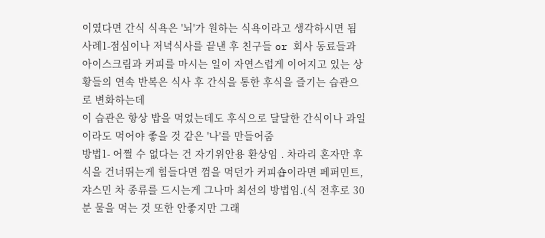이였다면 간식 식욕은 '뇌'가 원하는 식욕이라고 생각하시면 됨
사례1-점심이나 저녁식사를 끝낸 후 친구들 or 회사 동료들과 아이스크림과 커피를 마시는 일이 자연스럽게 이어지고 있는 상황들의 연속 반복은 식사 후 간식을 통한 후식을 즐기는 습관으로 변화하는데
이 습관은 항상 밥을 먹었는데도 후식으로 달달한 간식이나 과일이라도 먹어야 좋을 것 같은 '나'를 만들어줌
방법1- 어쩔 수 없다는 건 자기위안용 환상임 . 차라리 혼자만 후식을 건너뛰는게 힘들다면 껌을 먹던가 커피숍이라면 페퍼민트,쟈스민 차 종류를 드시는게 그나마 최선의 방법임.(식 전후로 30분 물을 먹는 것 또한 안좋지만 그래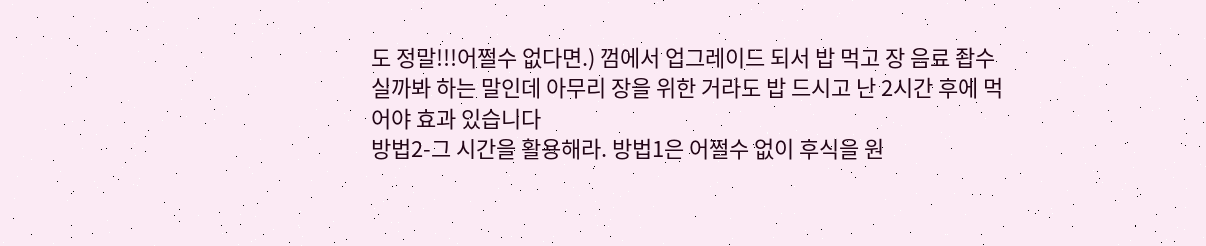도 정말!!!어쩔수 없다면.) 껌에서 업그레이드 되서 밥 먹고 장 음료 좝수 실까봐 하는 말인데 아무리 장을 위한 거라도 밥 드시고 난 2시간 후에 먹어야 효과 있습니다
방법2-그 시간을 활용해라. 방법1은 어쩔수 없이 후식을 원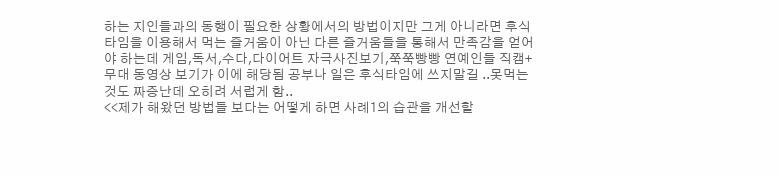하는 지인들과의 동행이 필요한 상황에서의 방법이지만 그게 아니라면 후식타임을 이용해서 먹는 즐거움이 아닌 다른 즐거움들을 통해서 만족감을 얻어야 하는데 게임,독서,수다,다이어트 자극사진보기,쭉쭉빵빵 연예인들 직캠+ 무대 동영상 보기가 이에 해당됨 공부나 일은 후식타임에 쓰지말길 ..못먹는것도 짜증난데 오히려 서럽게 함..
<<제가 해왔던 방법들 보다는 어떻게 하면 사례1의 습관을 개선할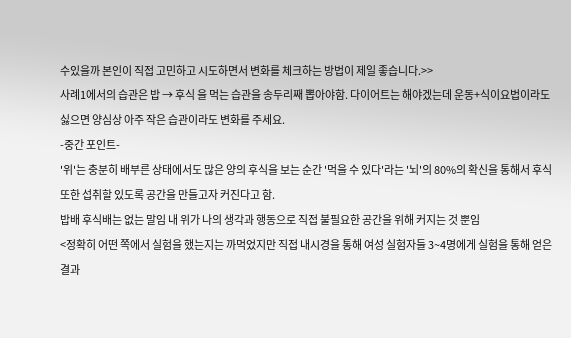수있을까 본인이 직접 고민하고 시도하면서 변화를 체크하는 방법이 제일 좋습니다.>>
사례1에서의 습관은 밥 → 후식 을 먹는 습관을 송두리째 뽑아야함. 다이어트는 해야겠는데 운동+식이요법이라도 싫으면 양심상 아주 작은 습관이라도 변화를 주세요.
-중간 포인트-
'위'는 충분히 배부른 상태에서도 많은 양의 후식을 보는 순간 '먹을 수 있다'라는 '뇌'의 80%의 확신을 통해서 후식 또한 섭취할 있도록 공간을 만들고자 커진다고 함.
밥배 후식배는 없는 말임 내 위가 나의 생각과 행동으로 직접 불필요한 공간을 위해 커지는 것 뿐임
<정확히 어떤 쪽에서 실험을 했는지는 까먹었지만 직접 내시경을 통해 여성 실험자들 3~4명에게 실험을 통해 얻은 결과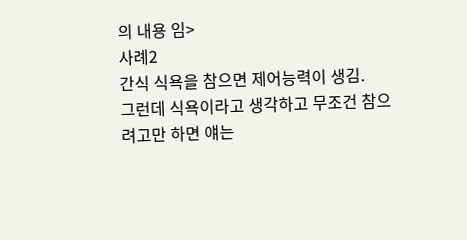의 내용 임>
사례2
간식 식욕을 참으면 제어능력이 생김.
그런데 식욕이라고 생각하고 무조건 참으려고만 하면 얘는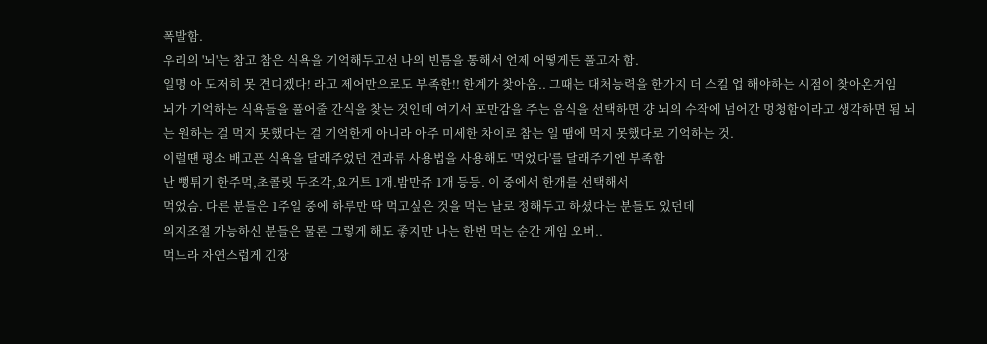폭발함.
우리의 '뇌'는 참고 참은 식욕을 기억해두고선 나의 빈틈을 통해서 언제 어떻게든 풀고자 함.
일명 아 도저히 못 견디겠다! 라고 제어만으로도 부족한!! 한계가 찾아옴.. 그때는 대처능력을 한가지 더 스킬 업 해야하는 시점이 찾아온거임
뇌가 기억하는 식욕들을 풀어줄 간식을 찾는 것인데 여기서 포만감을 주는 음식을 선택하면 걍 뇌의 수작에 넘어간 멍청함이라고 생각하면 됨 뇌는 원하는 걸 먹지 못했다는 걸 기억한게 아니라 아주 미세한 차이로 참는 일 땜에 먹지 못했다로 기억하는 것.
이럴떈 평소 배고픈 식욕을 달래주었던 견과류 사용법을 사용해도 '먹었다'를 달래주기엔 부족함
난 뻥튀기 한주먹,초콜릿 두조각,요거트 1개.밤만쥬 1개 등등. 이 중에서 한개를 선택해서
먹었슴. 다른 분들은 1주일 중에 하루만 딱 먹고싶은 것을 먹는 날로 정해두고 하셨다는 분들도 있던데
의지조절 가능하신 분들은 물론 그렇게 해도 좋지만 나는 한번 먹는 순간 게임 오버..
먹느라 자연스럽게 긴장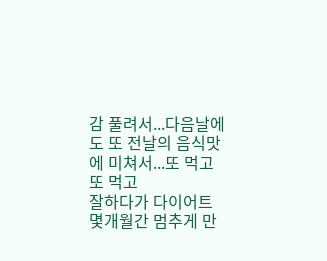감 풀려서...다음날에도 또 전날의 음식맛에 미쳐서...또 먹고 또 먹고
잘하다가 다이어트 몇개월간 멈추게 만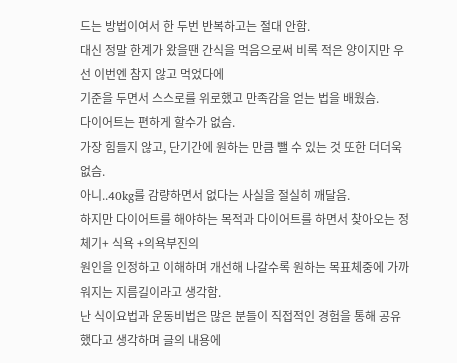드는 방법이여서 한 두번 반복하고는 절대 안함.
대신 정말 한계가 왔을땐 간식을 먹음으로써 비록 적은 양이지만 우선 이번엔 참지 않고 먹었다에
기준을 두면서 스스로를 위로했고 만족감을 얻는 법을 배웠슴.
다이어트는 편하게 할수가 없슴.
가장 힘들지 않고, 단기간에 원하는 만큼 뺄 수 있는 것 또한 더더욱 없슴.
아니..40kg를 감량하면서 없다는 사실을 절실히 깨달음.
하지만 다이어트를 해야하는 목적과 다이어트를 하면서 찾아오는 정체기+ 식욕 +의욕부진의
원인을 인정하고 이해하며 개선해 나갈수록 원하는 목표체중에 가까워지는 지름길이라고 생각함.
난 식이요법과 운동비법은 많은 분들이 직접적인 경험을 통해 공유했다고 생각하며 글의 내용에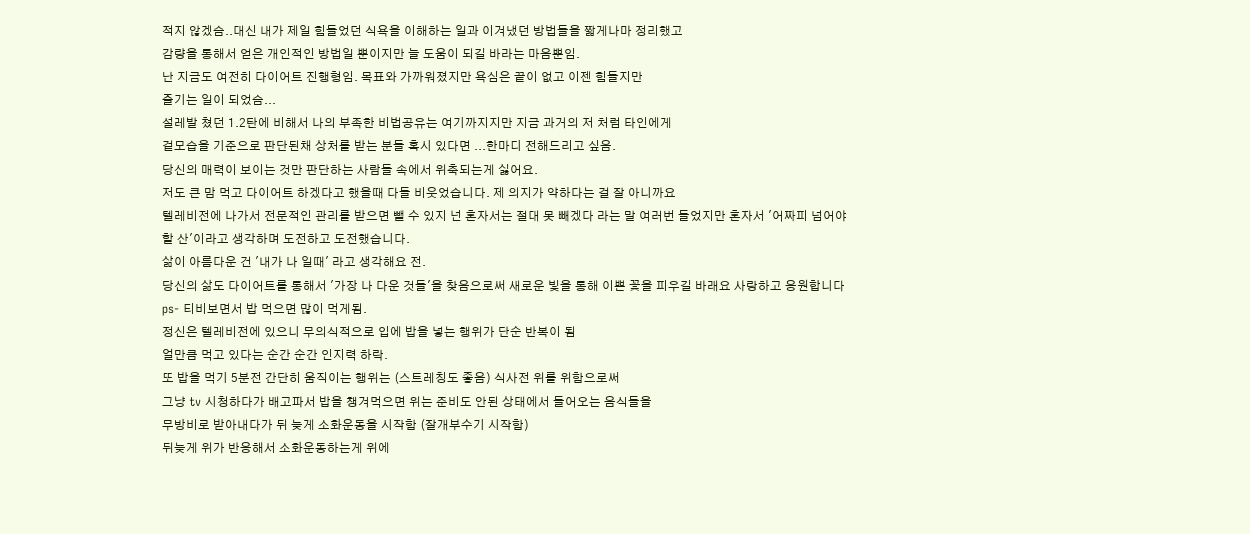적지 않겠슴..대신 내가 제일 힘들었던 식욕을 이해하는 일과 이겨냈던 방법들을 짧게나마 정리했고
감량을 통해서 얻은 개인적인 방법일 뿐이지만 늘 도움이 되길 바라는 마음뿐임.
난 지금도 여전히 다이어트 진행형임. 목표와 가까워졌지만 욕심은 끝이 없고 이젠 힘들지만
즐기는 일이 되었슴...
설레발 쳤던 1.2탄에 비해서 나의 부족한 비법공유는 여기까지지만 지금 과거의 저 처럼 타인에게
겉모습을 기준으로 판단된채 상처를 받는 분들 혹시 있다면 ...한마디 전해드리고 싶음.
당신의 매력이 보이는 것만 판단하는 사람들 속에서 위축되는게 싫어요.
저도 큰 맘 먹고 다이어트 하겠다고 했을때 다들 비웃었습니다. 제 의지가 약하다는 걸 잘 아니까요
텔레비전에 나가서 전문적인 관리를 받으면 뺄 수 있지 넌 혼자서는 절대 못 빼겠다 라는 말 여러번 들었지만 혼자서 '어짜피 넘어야 할 산'이라고 생각하며 도전하고 도전했습니다.
삶이 아름다운 건 '내가 나 일때' 라고 생각해요 전.
당신의 삶도 다이어트를 통해서 '가장 나 다운 것들'을 찾음으로써 새로운 빛을 통해 이쁜 꽃을 피우길 바래요 사랑하고 응원합니다
ps- 티비보면서 밥 먹으면 많이 먹게됨.
정신은 텔레비전에 있으니 무의식적으로 입에 밥을 넣는 행위가 단순 반복이 됨
얼만큼 먹고 있다는 순간 순간 인지력 하락.
또 밥을 먹기 5분전 간단히 움직이는 행위는 (스트레칭도 좋음) 식사전 위를 위함으로써
그냥 tv 시청하다가 배고파서 밥을 챙겨먹으면 위는 준비도 안된 상태에서 들어오는 음식들을
무방비로 받아내다가 뒤 늦게 소화운동을 시작함 (잘개부수기 시작함)
뒤늦게 위가 반응해서 소화운동하는게 위에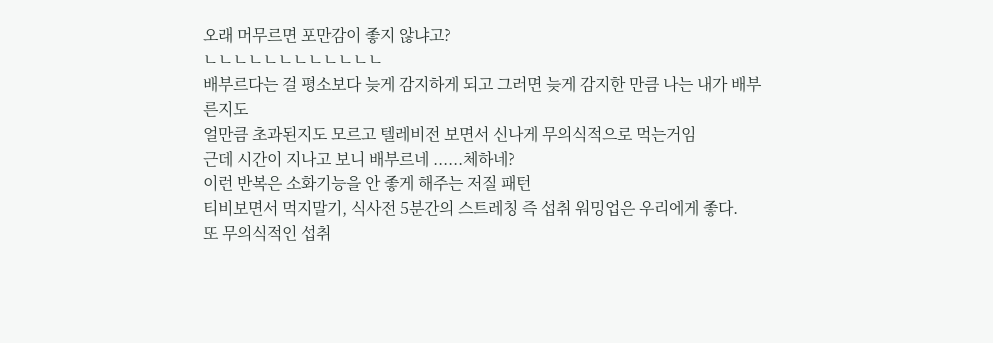오래 머무르면 포만감이 좋지 않냐고?
ㄴㄴㄴㄴㄴㄴㄴㄴㄴㄴㄴㄴ
배부르다는 걸 평소보다 늦게 감지하게 되고 그러면 늦게 감지한 만큼 나는 내가 배부른지도
얼만큼 초과된지도 모르고 텔레비전 보면서 신나게 무의식적으로 먹는거임
근데 시간이 지나고 보니 배부르네 ......체하네?
이런 반복은 소화기능을 안 좋게 해주는 저질 패턴
티비보면서 먹지말기, 식사전 5분간의 스트레칭 즉 섭취 워밍업은 우리에게 좋다.
또 무의식적인 섭취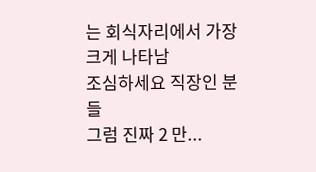는 회식자리에서 가장 크게 나타남
조심하세요 직장인 분들
그럼 진짜 2 만...